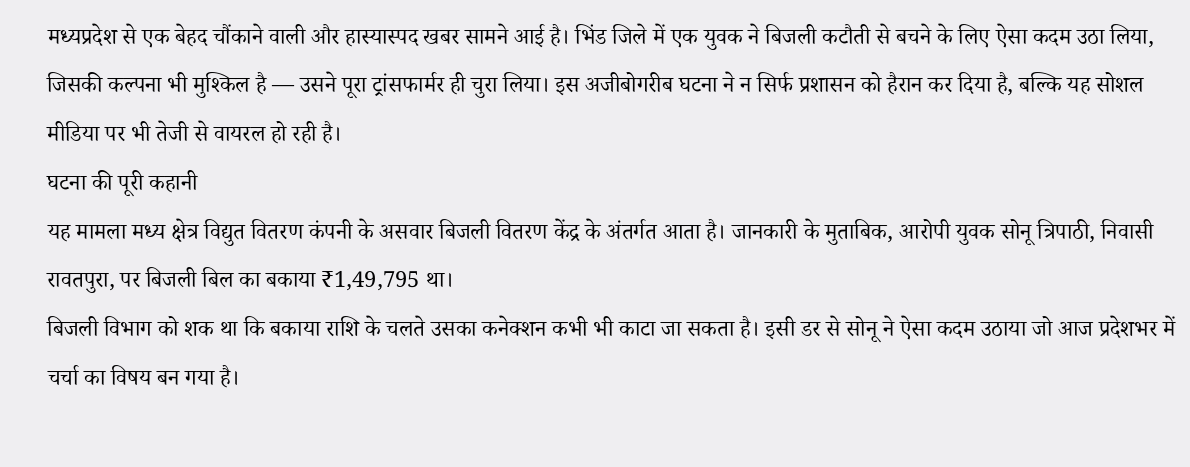मध्यप्रदेश से एक बेहद चौंकाने वाली और हास्यास्पद खबर सामने आई है। भिंड जिले में एक युवक ने बिजली कटौती से बचने के लिए ऐसा कदम उठा लिया, जिसकी कल्पना भी मुश्किल है — उसने पूरा ट्रांसफार्मर ही चुरा लिया। इस अजीबोगरीब घटना ने न सिर्फ प्रशासन को हैरान कर दिया है, बल्कि यह सोशल मीडिया पर भी तेजी से वायरल हो रही है।
घटना की पूरी कहानी
यह मामला मध्य क्षेत्र विद्युत वितरण कंपनी के असवार बिजली वितरण केंद्र के अंतर्गत आता है। जानकारी के मुताबिक, आरोपी युवक सोनू त्रिपाठी, निवासी रावतपुरा, पर बिजली बिल का बकाया ₹1,49,795 था।
बिजली विभाग को शक था कि बकाया राशि के चलते उसका कनेक्शन कभी भी काटा जा सकता है। इसी डर से सोनू ने ऐसा कदम उठाया जो आज प्रदेशभर में चर्चा का विषय बन गया है।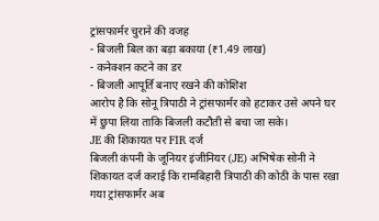ट्रांसफार्मर चुराने की वजह
- बिजली बिल का बड़ा बकाया (₹1.49 लाख)
- कनेक्शन कटने का डर
- बिजली आपूर्ति बनाए रखने की कोशिश
आरोप है कि सोनू त्रिपाठी ने ट्रांसफार्मर को हटाकर उसे अपने घर में छुपा लिया ताकि बिजली कटौती से बचा जा सके।
JE की शिकायत पर FIR दर्ज
बिजली कंपनी के जूनियर इंजीनियर (JE) अभिषेक सोनी ने शिकायत दर्ज कराई कि रामबिहारी त्रिपाठी की कोठी के पास रखा गया ट्रांसफार्मर अब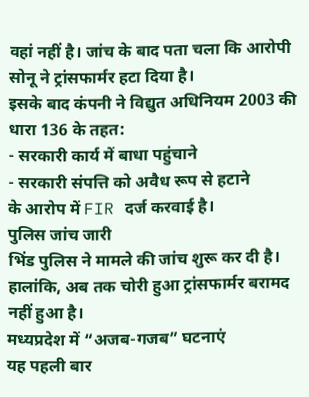वहां नहीं है। जांच के बाद पता चला कि आरोपी सोनू ने ट्रांसफार्मर हटा दिया है।
इसके बाद कंपनी ने विद्युत अधिनियम 2003 की धारा 136 के तहत:
- सरकारी कार्य में बाधा पहुंचाने
- सरकारी संपत्ति को अवैध रूप से हटाने
के आरोप में FIR दर्ज करवाई है।
पुलिस जांच जारी
भिंड पुलिस ने मामले की जांच शुरू कर दी है। हालांकि, अब तक चोरी हुआ ट्रांसफार्मर बरामद नहीं हुआ है।
मध्यप्रदेश में “अजब-गजब” घटनाएं
यह पहली बार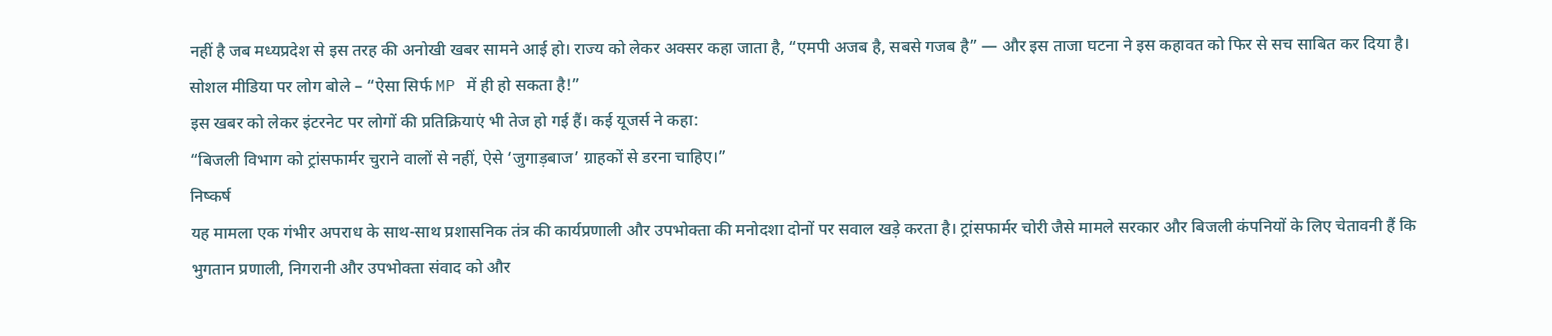नहीं है जब मध्यप्रदेश से इस तरह की अनोखी खबर सामने आई हो। राज्य को लेकर अक्सर कहा जाता है, “एमपी अजब है, सबसे गजब है” — और इस ताजा घटना ने इस कहावत को फिर से सच साबित कर दिया है।
सोशल मीडिया पर लोग बोले – “ऐसा सिर्फ MP में ही हो सकता है!”
इस खबर को लेकर इंटरनेट पर लोगों की प्रतिक्रियाएं भी तेज हो गई हैं। कई यूजर्स ने कहा:
“बिजली विभाग को ट्रांसफार्मर चुराने वालों से नहीं, ऐसे ‘जुगाड़बाज’ ग्राहकों से डरना चाहिए।”
निष्कर्ष
यह मामला एक गंभीर अपराध के साथ-साथ प्रशासनिक तंत्र की कार्यप्रणाली और उपभोक्ता की मनोदशा दोनों पर सवाल खड़े करता है। ट्रांसफार्मर चोरी जैसे मामले सरकार और बिजली कंपनियों के लिए चेतावनी हैं कि भुगतान प्रणाली, निगरानी और उपभोक्ता संवाद को और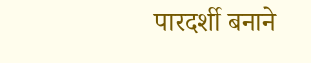पारदर्शी बनाने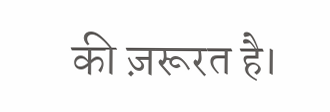की ज़रूरत है।